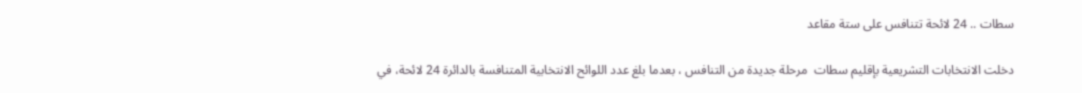سطات .. 24 لائحة تتنافس على ستة مقاعد

دخلت الانتخابات التشريعية بإقليم سطات  مرحلة جديدة من التنافس ، بعدما بلغ عدد اللوائح الانتخابية المتنافسة بالدائرة 24 لائحة، في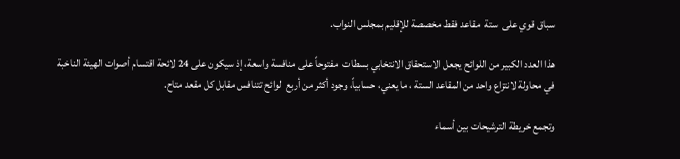سباق قوي على  ستة  مقاعد فقط مخصصة للإقليم بمجلس النواب.

هذا العدد الكبير من اللوائح يجعل الاستحقاق الانتخابي بسطات  مفتوحاً على منافسة واسعة، إذ سيكون على 24 لائحة اقتسام أصوات الهيئة الناخبة في محاولة لانتزاع واحد من المقاعد الستة ، ما يعني، حسابياً، وجود أكثر من أربع  لوائح تتنافس مقابل كل مقعد متاح.

وتجمع خريطة الترشيحات بين أسماء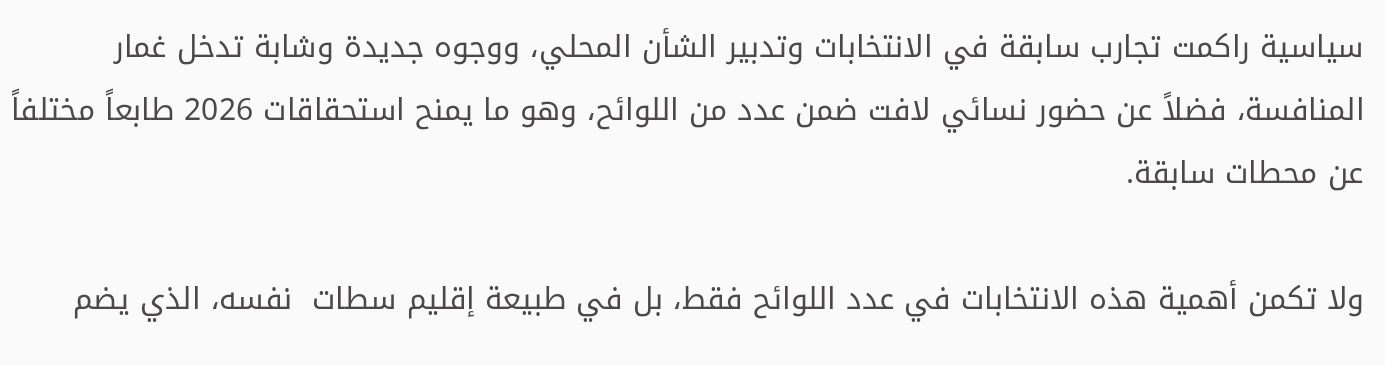سياسية راكمت تجارب سابقة في الانتخابات وتدبير الشأن المحلي، ووجوه جديدة وشابة تدخل غمار المنافسة، فضلاً عن حضور نسائي لافت ضمن عدد من اللوائح، وهو ما يمنح استحقاقات 2026 طابعاً مختلفاً عن محطات سابقة.

ولا تكمن أهمية هذه الانتخابات في عدد اللوائح فقط، بل في طبيعة إقليم سطات  نفسه، الذي يضم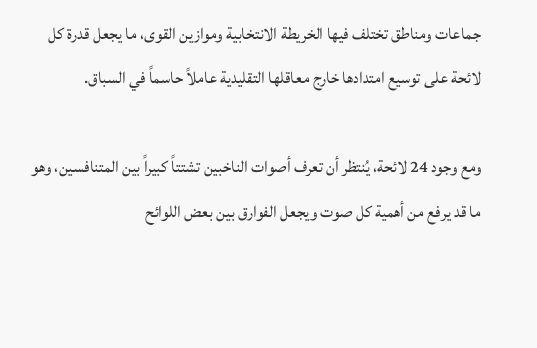جماعات ومناطق تختلف فيها الخريطة الانتخابية وموازين القوى، ما يجعل قدرة كل لائحة على توسيع امتدادها خارج معاقلها التقليدية عاملاً حاسماً في السباق.

ومع وجود 24 لائحة، يُنتظر أن تعرف أصوات الناخبين تشتتاً كبيراً بين المتنافسين، وهو ما قد يرفع من أهمية كل صوت ويجعل الفوارق بين بعض اللوائح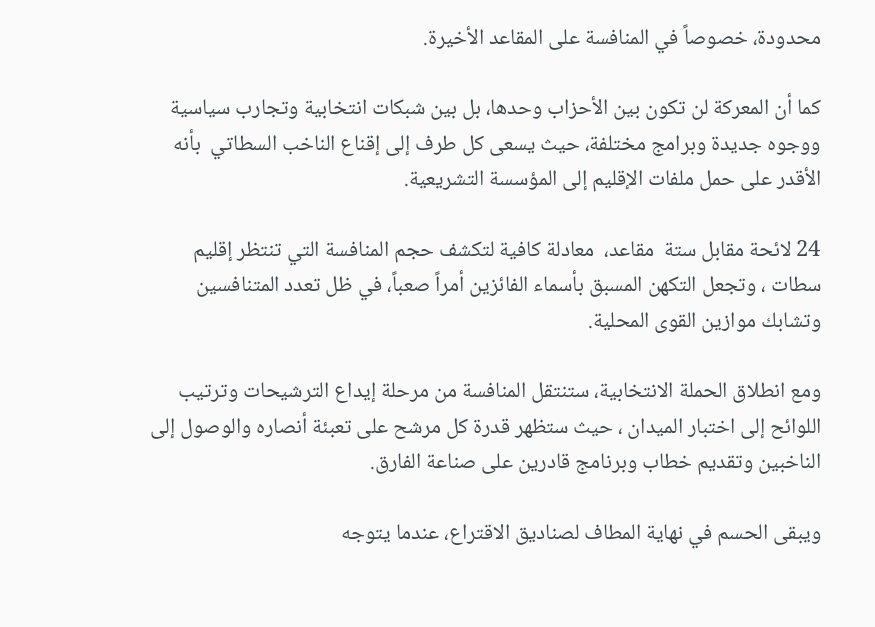محدودة، خصوصاً في المنافسة على المقاعد الأخيرة.

كما أن المعركة لن تكون بين الأحزاب وحدها، بل بين شبكات انتخابية وتجارب سياسية ووجوه جديدة وبرامج مختلفة، حيث يسعى كل طرف إلى إقناع الناخب السطاتي  بأنه الأقدر على حمل ملفات الإقليم إلى المؤسسة التشريعية.

24 لائحة مقابل ستة  مقاعد،  معادلة كافية لتكشف حجم المنافسة التي تنتظر إقليم سطات ، وتجعل التكهن المسبق بأسماء الفائزين أمراً صعباً، في ظل تعدد المتنافسين وتشابك موازين القوى المحلية.

ومع انطلاق الحملة الانتخابية، ستنتقل المنافسة من مرحلة إيداع الترشيحات وترتيب اللوائح إلى اختبار الميدان ، حيث ستظهر قدرة كل مرشح على تعبئة أنصاره والوصول إلى الناخبين وتقديم خطاب وبرنامج قادرين على صناعة الفارق.

ويبقى الحسم في نهاية المطاف لصناديق الاقتراع، عندما يتوجه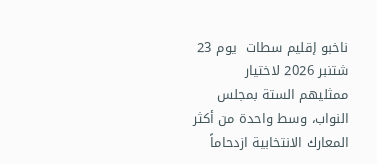ناخبو إقليم سطات  يوم 23 شتنبر 2026 لاختيار ممثليهم الستة بمجلس النواب، وسط واحدة من أكثر المعارك الانتخابية ازدحاماً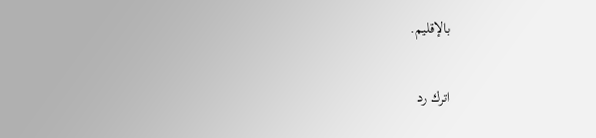بالإقليم.

اترك رد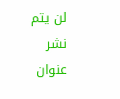لن يتم نشر عنوان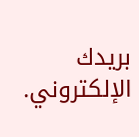بريدك الإلكتروني.